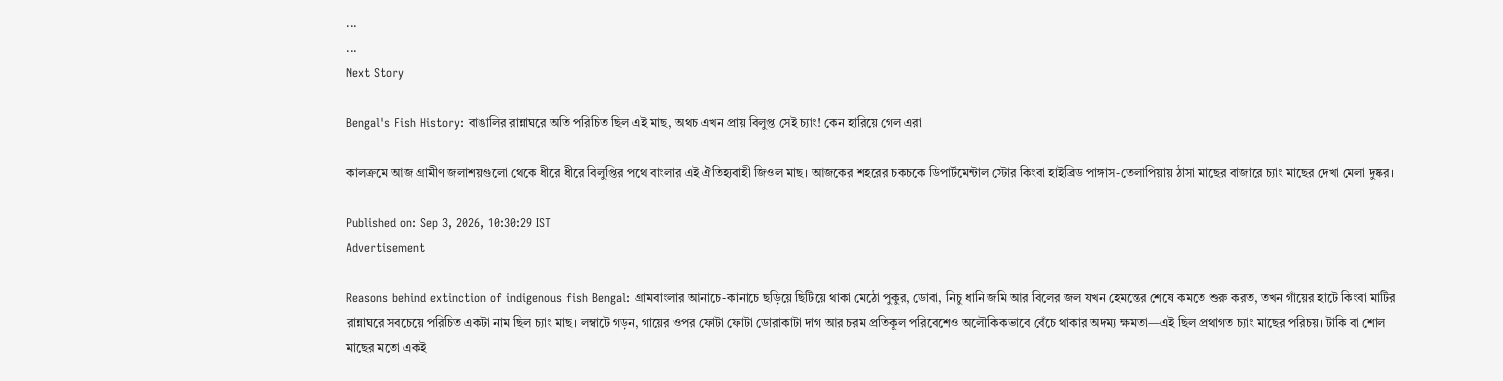...
...
Next Story

Bengal's Fish History: বাঙালির রান্নাঘরে অতি পরিচিত ছিল এই মাছ, অথচ এখন প্রায় বিলুপ্ত সেই চ্যাং! কেন হারিয়ে গেল এরা

কালক্রমে আজ গ্রামীণ জলাশয়গুলো থেকে ধীরে ধীরে বিলুপ্তির পথে বাংলার এই ঐতিহ্যবাহী জিওল মাছ। আজকের শহরের চকচকে ডিপার্টমেন্টাল স্টোর কিংবা হাইব্রিড পাঙ্গাস-তেলাপিয়ায় ঠাসা মাছের বাজারে চ্যাং মাছের দেখা মেলা দুষ্কর।

Published on: Sep 3, 2026, 10:30:29 IST
Advertisement

Reasons behind extinction of indigenous fish Bengal: গ্রামবাংলার আনাচে-কানাচে ছড়িয়ে ছিটিয়ে থাকা মেঠো পুকুর, ডোবা, নিচু ধানি জমি আর বিলের জল যখন হেমন্তের শেষে কমতে শুরু করত, তখন গাঁয়ের হাটে কিংবা মাটির রান্নাঘরে সবচেয়ে পরিচিত একটা নাম ছিল চ্যাং মাছ। লম্বাটে গড়ন, গায়ের ওপর ফোটা ফোটা ডোরাকাটা দাগ আর চরম প্রতিকূল পরিবেশেও অলৌকিকভাবে বেঁচে থাকার অদম্য ক্ষমতা—এই ছিল প্রথাগত চ্যাং মাছের পরিচয়। টাকি বা শোল মাছের মতো একই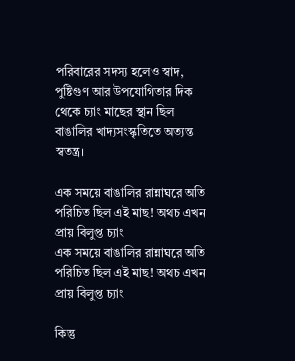পরিবারের সদস্য হলেও স্বাদ, পুষ্টিগুণ আর উপযোগিতার দিক থেকে চ্যাং মাছের স্থান ছিল বাঙালির খাদ্যসংস্কৃতিতে অত্যন্ত স্বতন্ত্র।

এক সময়ে বাঙালির রান্নাঘরে অতি পরিচিত ছিল এই মাছ! অথচ এখন প্রায় বিলুপ্ত চ্যাং
এক সময়ে বাঙালির রান্নাঘরে অতি পরিচিত ছিল এই মাছ! অথচ এখন প্রায় বিলুপ্ত চ্যাং

কিন্তু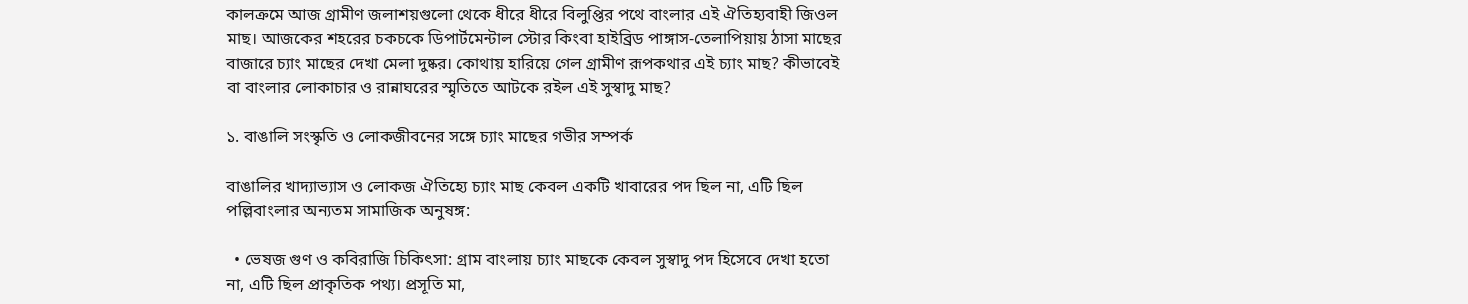কালক্রমে আজ গ্রামীণ জলাশয়গুলো থেকে ধীরে ধীরে বিলুপ্তির পথে বাংলার এই ঐতিহ্যবাহী জিওল মাছ। আজকের শহরের চকচকে ডিপার্টমেন্টাল স্টোর কিংবা হাইব্রিড পাঙ্গাস-তেলাপিয়ায় ঠাসা মাছের বাজারে চ্যাং মাছের দেখা মেলা দুষ্কর। কোথায় হারিয়ে গেল গ্রামীণ রূপকথার এই চ্যাং মাছ? কীভাবেই বা বাংলার লোকাচার ও রান্নাঘরের স্মৃতিতে আটকে রইল এই সুস্বাদু মাছ?

১. বাঙালি সংস্কৃতি ও লোকজীবনের সঙ্গে চ্যাং মাছের গভীর সম্পর্ক

বাঙালির খাদ্যাভ্যাস ও লোকজ ঐতিহ্যে চ্যাং মাছ কেবল একটি খাবারের পদ ছিল না, এটি ছিল পল্লিবাংলার অন্যতম সামাজিক অনুষঙ্গ:

  • ভেষজ গুণ ও কবিরাজি চিকিৎসা: গ্রাম বাংলায় চ্যাং মাছকে কেবল সুস্বাদু পদ হিসেবে দেখা হতো না, এটি ছিল প্রাকৃতিক পথ্য। প্রসূতি মা,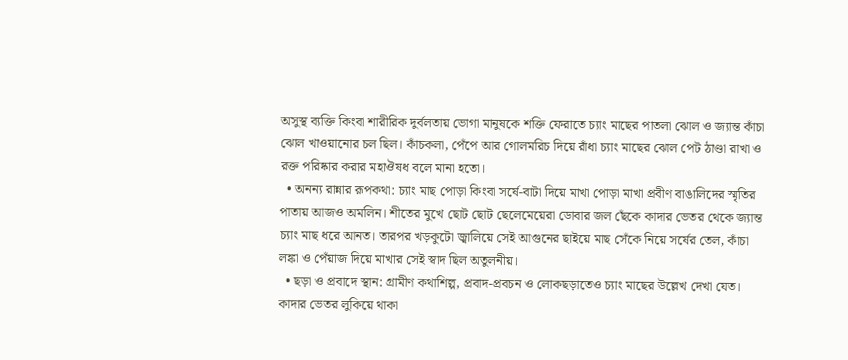অসুস্থ ব্যক্তি কিংবা শারীরিক দুর্বলতায় ভোগা মানুষকে শক্তি ফেরাতে চ্যাং মাছের পাতলা ঝোল ও জ্যান্ত কাঁচা ঝোল খাওয়ানোর চল ছিল। কাঁচকলা, পেঁপে আর গোলমরিচ দিয়ে রাঁধা চ্যাং মাছের ঝোল পেট ঠাণ্ডা রাখা ও রক্ত পরিষ্কার করার মহাঔষধ বলে মানা হতো।
  • অনন্য রান্নার রূপকথা: চ্যাং মাছ পোড়া কিংবা সর্ষে-বাটা দিয়ে মাখা পোড়া মাখা প্রবীণ বাঙালিদের স্মৃতির পাতায় আজও অমলিন। শীতের মুখে ছোট ছোট ছেলেমেয়েরা ডোবার জল ছেঁকে কাদার ভেতর থেকে জ্যান্ত চ্যাং মাছ ধরে আনত। তারপর খড়কুটো জ্বালিয়ে সেই আগুনের ছাইয়ে মাছ সেঁকে নিয়ে সর্ষের তেল, কাঁচা লঙ্কা ও পেঁয়াজ দিয়ে মাখার সেই স্বাদ ছিল অতুলনীয়।
  • ছড়া ও প্রবাদে স্থান: গ্রামীণ কথাশিল্প, প্রবাদ-প্রবচন ও লোকছড়াতেও চ্যাং মাছের উল্লেখ দেখা যেত। কাদার ভেতর লুকিয়ে থাকা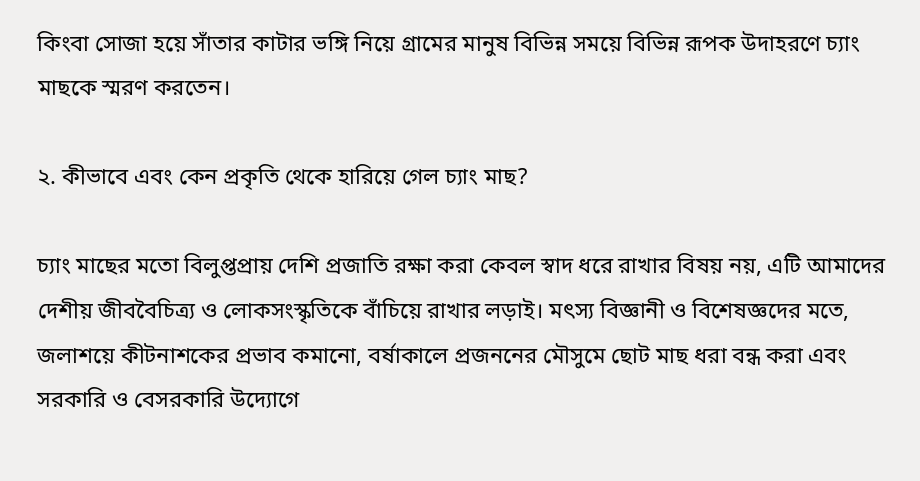কিংবা সোজা হয়ে সাঁতার কাটার ভঙ্গি নিয়ে গ্রামের মানুষ বিভিন্ন সময়ে বিভিন্ন রূপক উদাহরণে চ্যাং মাছকে স্মরণ করতেন।

২. কীভাবে এবং কেন প্রকৃতি থেকে হারিয়ে গেল চ্যাং মাছ?

চ্যাং মাছের মতো বিলুপ্তপ্রায় দেশি প্রজাতি রক্ষা করা কেবল স্বাদ ধরে রাখার বিষয় নয়, এটি আমাদের দেশীয় জীববৈচিত্র্য ও লোকসংস্কৃতিকে বাঁচিয়ে রাখার লড়াই। মৎস্য বিজ্ঞানী ও বিশেষজ্ঞদের মতে, জলাশয়ে কীটনাশকের প্রভাব কমানো, বর্ষাকালে প্রজননের মৌসুমে ছোট মাছ ধরা বন্ধ করা এবং সরকারি ও বেসরকারি উদ্যোগে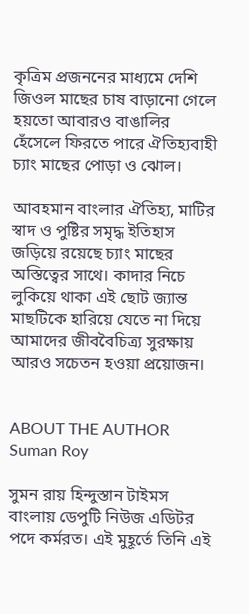কৃত্রিম প্রজননের মাধ্যমে দেশি জিওল মাছের চাষ বাড়ানো গেলে হয়তো আবারও বাঙালির হেঁসেলে ফিরতে পারে ঐতিহ্যবাহী চ্যাং মাছের পোড়া ও ঝোল।

আবহমান বাংলার ঐতিহ্য, মাটির স্বাদ ও পুষ্টির সমৃদ্ধ ইতিহাস জড়িয়ে রয়েছে চ্যাং মাছের অস্তিত্বের সাথে। কাদার নিচে লুকিয়ে থাকা এই ছোট জ্যান্ত মাছটিকে হারিয়ে যেতে না দিয়ে আমাদের জীববৈচিত্র্য সুরক্ষায় আরও সচেতন হওয়া প্রয়োজন।


ABOUT THE AUTHOR
Suman Roy

সুমন রায় হিন্দুস্তান টাইমস বাংলায় ডেপুটি নিউজ এডিটর পদে কর্মরত। এই মুহূর্তে তিনি এই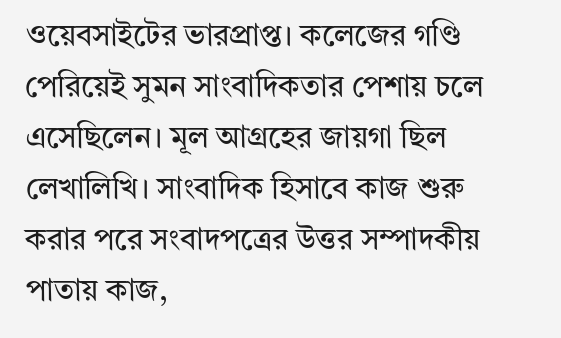ওয়েবসাইটের ভারপ্রাপ্ত। কলেজের গণ্ডি পেরিয়েই সুমন সাংবাদিকতার পেশায় চলে এসেছিলেন। মূল আগ্রহের জায়গা ছিল লেখালিখি। সাংবাদিক হিসাবে কাজ শুরু করার পরে সংবাদপত্রের উত্তর সম্পাদকীয় পাতায় কাজ,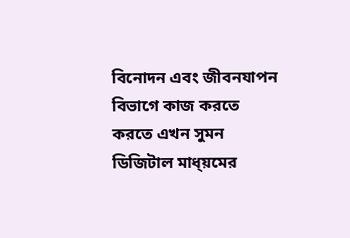বিনোদন এবং জীবনযাপন বিভাগে কাজ করতে করতে এখন সুমন ডিজিটাল মাধ্য়মের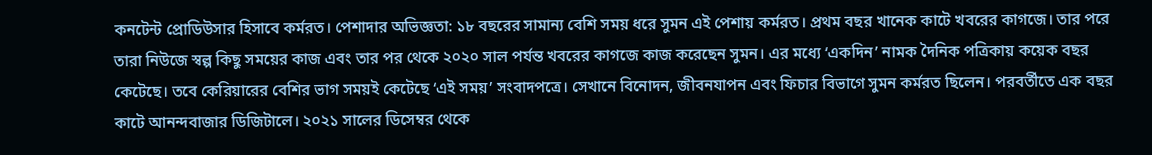কনটেন্ট প্রোডিউসার হিসাবে কর্মরত। পেশাদার অভিজ্ঞতা: ১৮ বছরের সামান্য বেশি সময় ধরে সুমন এই পেশায় কর্মরত। প্রথম বছর খানেক কাটে খবরের কাগজে। তার পরে তারা নিউজে স্বল্প কিছু সময়ের কাজ এবং তার পর থেকে ২০২০ সাল পর্যন্ত খবরের কাগজে কাজ করেছেন সুমন। এর মধ্যে ‘একদিন’ নামক দৈনিক পত্রিকায় কয়েক বছর কেটেছে। তবে কেরিয়ারের বেশির ভাগ সময়ই কেটেছে ‘এই সময়’ সংবাদপত্রে। সেখানে বিনোদন, জীবনযাপন এবং ফিচার বিভাগে সুমন কর্মরত ছিলেন। পরবর্তীতে এক বছর কাটে আনন্দবাজার ডিজিটালে। ২০২১ সালের ডিসেম্বর থেকে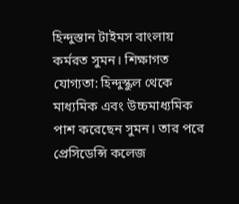হিন্দুস্তান টাইমস বাংলায় কর্মরত সুমন। শিক্ষাগত যোগ্যতা: হিন্দুস্কুল থেকে মাধ্যমিক এবং উচ্চমাধ্যমিক পাশ করেছেন সুমন। তার পরে প্রেসিডেন্সি কলেজ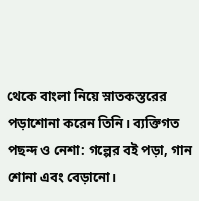থেকে বাংলা নিয়ে স্নাতকস্তরের পড়াশোনা করেন তিনি। ব্যক্তিগত পছন্দ ও নেশা: গল্পের বই পড়া, গান শোনা এবং বেড়ানো।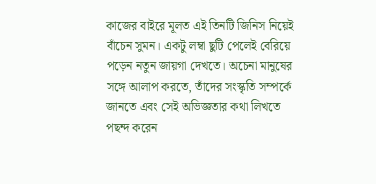কাজের বাইরে মূলত এই তিনটি জিনিস নিয়েই বাঁচেন সুমন। একটু লম্বা ছুটি পেলেই বেরিয়ে পড়েন নতুন জায়গা দেখতে। অচেনা মানুষের সঙ্গে আলাপ করতে, তাঁদের সংস্কৃতি সম্পর্কে জানতে এবং সেই অভিজ্ঞতার কথা লিখতে পছন্দ করেন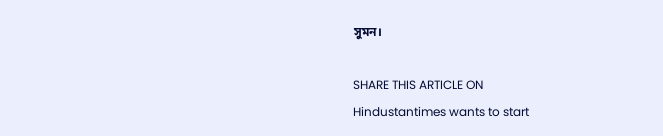সুমন।

SHARE THIS ARTICLE ON
Hindustantimes wants to start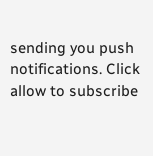sending you push notifications. Click allow to subscribe